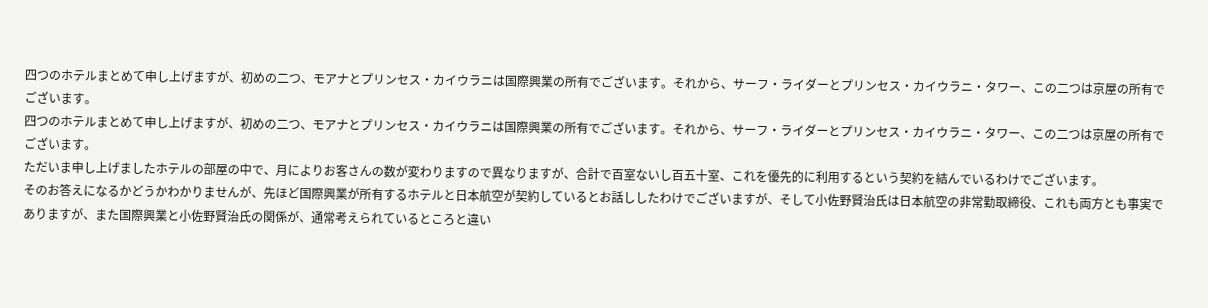四つのホテルまとめて申し上げますが、初めの二つ、モアナとプリンセス・カイウラニは国際興業の所有でございます。それから、サーフ・ライダーとプリンセス・カイウラニ・タワー、この二つは京屋の所有でございます。
四つのホテルまとめて申し上げますが、初めの二つ、モアナとプリンセス・カイウラニは国際興業の所有でございます。それから、サーフ・ライダーとプリンセス・カイウラニ・タワー、この二つは京屋の所有でございます。
ただいま申し上げましたホテルの部屋の中で、月によりお客さんの数が変わりますので異なりますが、合計で百室ないし百五十室、これを優先的に利用するという契約を結んでいるわけでございます。
そのお答えになるかどうかわかりませんが、先ほど国際興業が所有するホテルと日本航空が契約しているとお話ししたわけでございますが、そして小佐野賢治氏は日本航空の非常勤取締役、これも両方とも事実でありますが、また国際興業と小佐野賢治氏の関係が、通常考えられているところと違い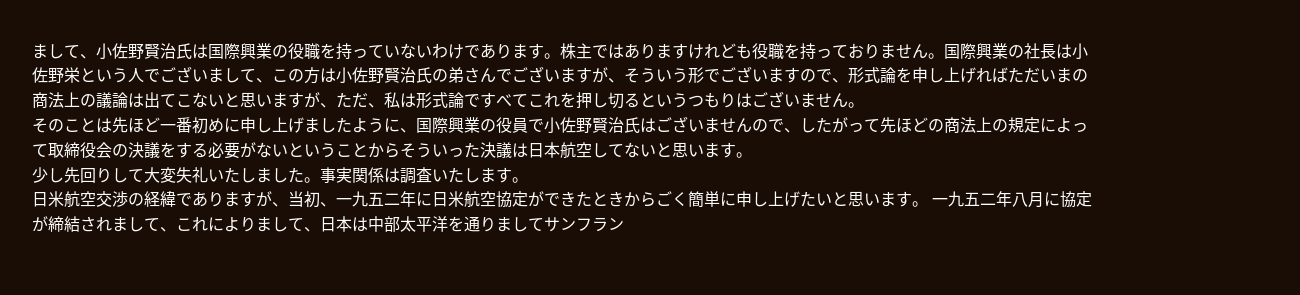まして、小佐野賢治氏は国際興業の役職を持っていないわけであります。株主ではありますけれども役職を持っておりません。国際興業の社長は小佐野栄という人でございまして、この方は小佐野賢治氏の弟さんでございますが、そういう形でございますので、形式論を申し上げればただいまの商法上の議論は出てこないと思いますが、ただ、私は形式論ですべてこれを押し切るというつもりはございません。
そのことは先ほど一番初めに申し上げましたように、国際興業の役員で小佐野賢治氏はございませんので、したがって先ほどの商法上の規定によって取締役会の決議をする必要がないということからそういった決議は日本航空してないと思います。
少し先回りして大変失礼いたしました。事実関係は調査いたします。
日米航空交渉の経緯でありますが、当初、一九五二年に日米航空協定ができたときからごく簡単に申し上げたいと思います。 一九五二年八月に協定が締結されまして、これによりまして、日本は中部太平洋を通りましてサンフラン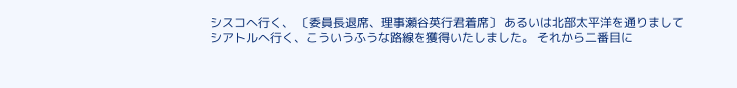シスコへ行く、 〔委員長退席、理事瀬谷英行君着席〕 あるいは北部太平洋を通りましてシアトルへ行く、こういうふうな路線を獲得いたしました。 それから二番目に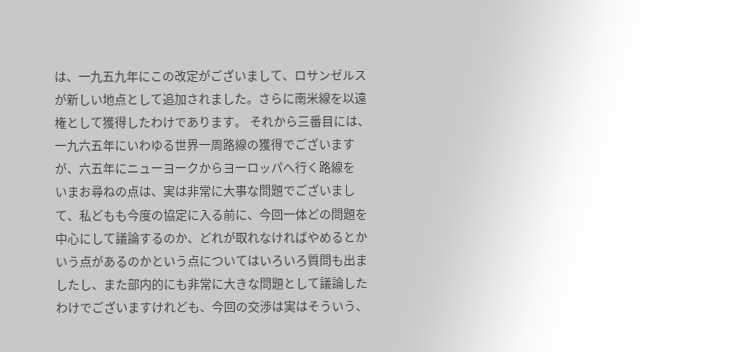は、一九五九年にこの改定がございまして、ロサンゼルスが新しい地点として追加されました。さらに南米線を以遠権として獲得したわけであります。 それから三番目には、一九六五年にいわゆる世界一周路線の獲得でございますが、六五年にニューヨークからヨーロッパへ行く路線を
いまお尋ねの点は、実は非常に大事な問題でございまして、私どもも今度の協定に入る前に、今回一体どの問題を中心にして議論するのか、どれが取れなければやめるとかいう点があるのかという点についてはいろいろ質問も出ましたし、また部内的にも非常に大きな問題として議論したわけでございますけれども、今回の交渉は実はそういう、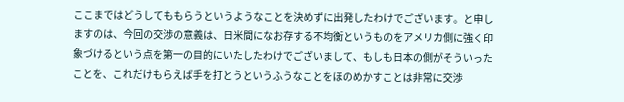ここまではどうしてももらうというようなことを決めずに出発したわけでございます。と申しますのは、今回の交渉の意義は、日米間になお存する不均衡というものをアメリカ側に強く印象づけるという点を第一の目的にいたしたわけでございまして、もしも日本の側がそういったことを、これだけもらえば手を打とうというふうなことをほのめかすことは非常に交渉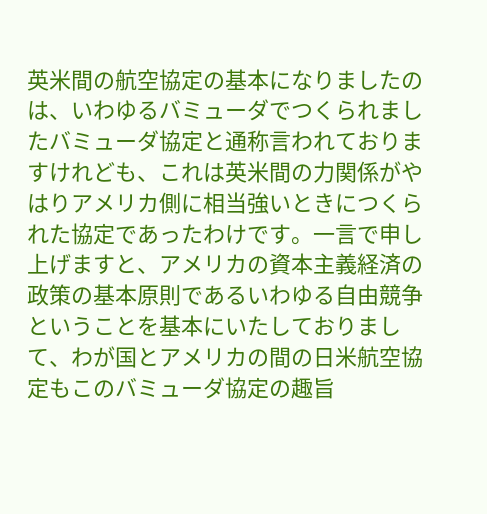英米間の航空協定の基本になりましたのは、いわゆるバミューダでつくられましたバミューダ協定と通称言われておりますけれども、これは英米間の力関係がやはりアメリカ側に相当強いときにつくられた協定であったわけです。一言で申し上げますと、アメリカの資本主義経済の政策の基本原則であるいわゆる自由競争ということを基本にいたしておりまして、わが国とアメリカの間の日米航空協定もこのバミューダ協定の趣旨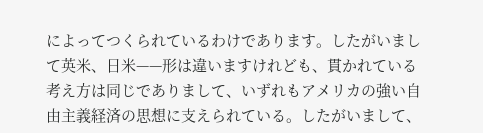によってつくられているわけであります。したがいまして英米、日米——形は違いますけれども、貫かれている考え方は同じでありまして、いずれもアメリカの強い自由主義経済の思想に支えられている。したがいまして、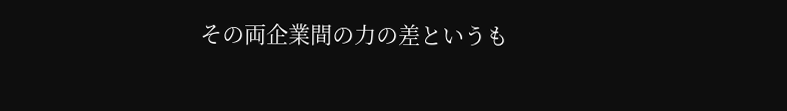その両企業間の力の差というも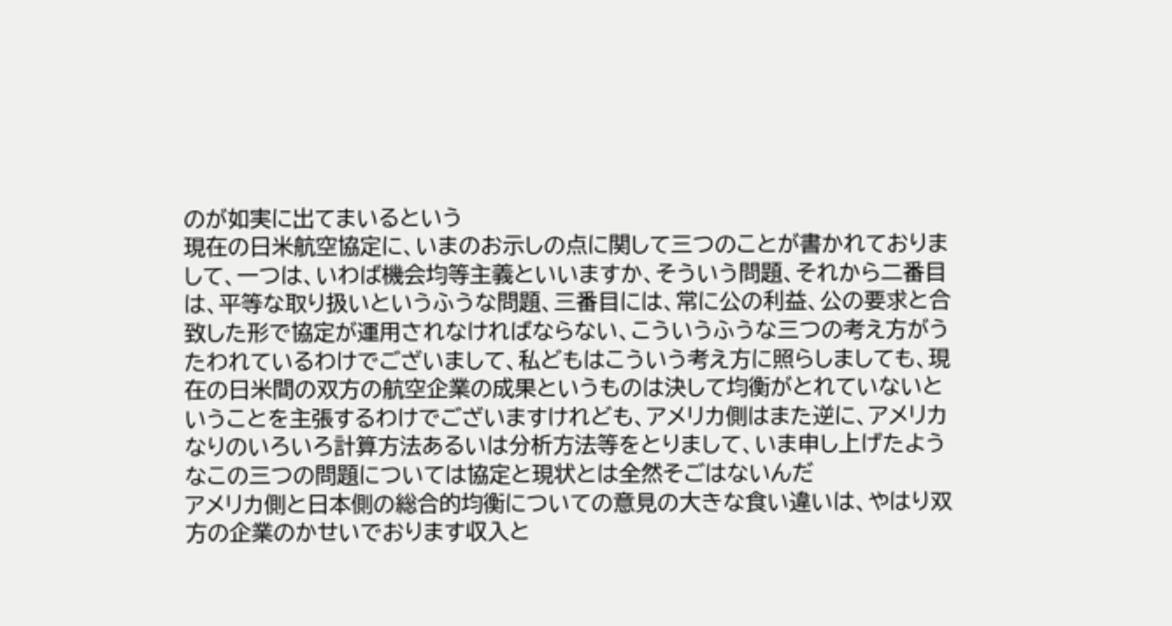のが如実に出てまいるという
現在の日米航空協定に、いまのお示しの点に関して三つのことが書かれておりまして、一つは、いわば機会均等主義といいますか、そういう問題、それから二番目は、平等な取り扱いというふうな問題、三番目には、常に公の利益、公の要求と合致した形で協定が運用されなければならない、こういうふうな三つの考え方がうたわれているわけでございまして、私どもはこういう考え方に照らしましても、現在の日米間の双方の航空企業の成果というものは決して均衡がとれていないということを主張するわけでございますけれども、アメリカ側はまた逆に、アメリカなりのいろいろ計算方法あるいは分析方法等をとりまして、いま申し上げたようなこの三つの問題については協定と現状とは全然そごはないんだ
アメリカ側と日本側の総合的均衡についての意見の大きな食い違いは、やはり双方の企業のかせいでおります収入と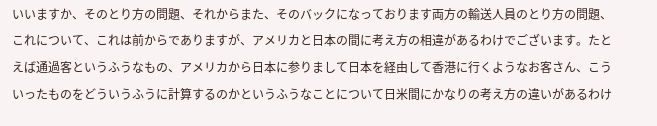いいますか、そのとり方の問題、それからまた、そのバックになっております両方の輸送人員のとり方の問題、これについて、これは前からでありますが、アメリカと日本の間に考え方の相違があるわけでございます。たとえば通過客というふうなもの、アメリカから日本に参りまして日本を経由して香港に行くようなお客さん、こういったものをどういうふうに計算するのかというふうなことについて日米間にかなりの考え方の違いがあるわけ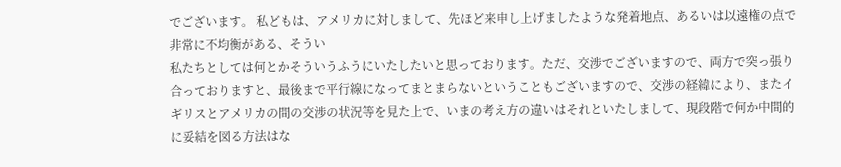でございます。 私どもは、アメリカに対しまして、先ほど来申し上げましたような発着地点、あるいは以遠権の点で非常に不均衡がある、そうい
私たちとしては何とかそういうふうにいたしたいと思っております。ただ、交渉でございますので、両方で突っ張り合っておりますと、最後まで平行線になってまとまらないということもございますので、交渉の経緯により、またイギリスとアメリカの間の交渉の状況等を見た上で、いまの考え方の違いはそれといたしまして、現段階で何か中間的に妥結を図る方法はな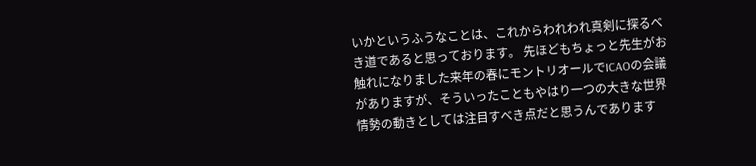いかというふうなことは、これからわれわれ真剣に探るべき道であると思っております。 先ほどもちょっと先生がお触れになりました来年の春にモントリオールでICAOの会議がありますが、そういったこともやはり一つの大きな世界情勢の動きとしては注目すべき点だと思うんであります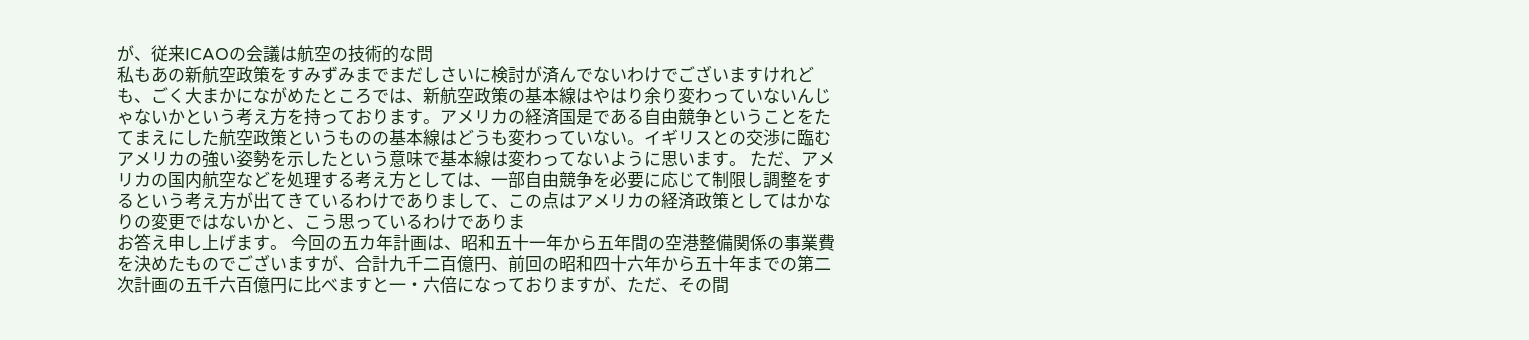が、従来ICAOの会議は航空の技術的な問
私もあの新航空政策をすみずみまでまだしさいに検討が済んでないわけでございますけれども、ごく大まかにながめたところでは、新航空政策の基本線はやはり余り変わっていないんじゃないかという考え方を持っております。アメリカの経済国是である自由競争ということをたてまえにした航空政策というものの基本線はどうも変わっていない。イギリスとの交渉に臨むアメリカの強い姿勢を示したという意味で基本線は変わってないように思います。 ただ、アメリカの国内航空などを処理する考え方としては、一部自由競争を必要に応じて制限し調整をするという考え方が出てきているわけでありまして、この点はアメリカの経済政策としてはかなりの変更ではないかと、こう思っているわけでありま
お答え申し上げます。 今回の五カ年計画は、昭和五十一年から五年間の空港整備関係の事業費を決めたものでございますが、合計九千二百億円、前回の昭和四十六年から五十年までの第二次計画の五千六百億円に比べますと一・六倍になっておりますが、ただ、その間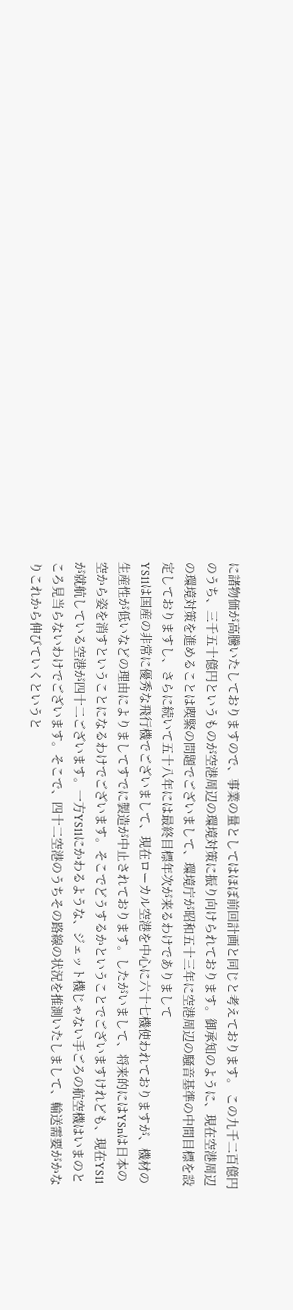に諸物価が高騰いたしておりますので、事業の量としてはほぼ前回計画と同じと考えております。 この九千二百億円のうち、三千五十億円というものが空港周辺の環境対策に振り向けられております。御承知のように、現在空港周辺の環境対策を進めることは喫緊の問題でございまして、環境庁が昭和五十三年に空港周辺の騒音基準の中間目標を設定しておりますし、さらに続いて五十八年には最終目標年次が来るわけでありまして
YS11は国産の非常に優秀な飛行機でございまして、現在ローカル空港を中心に六十七機使われておりますが、機材の生産性が低いなどの理由によりましてすでに製造が中止されております。したがいまして、将来的にはYSnは日本の空から姿を消すということになるわけでございます。そこでどうするかということでございますけれども、現在YS11が就航している空港が四十二ございます。一方YS11にかわるような、ジェット機じゃない手ごろの航空機はいまのところ見当らないわけでございます。そこで、四十二空港のうちその路線の状況を推測いたしまして、輸送需要がかなりこれから伸びていくというと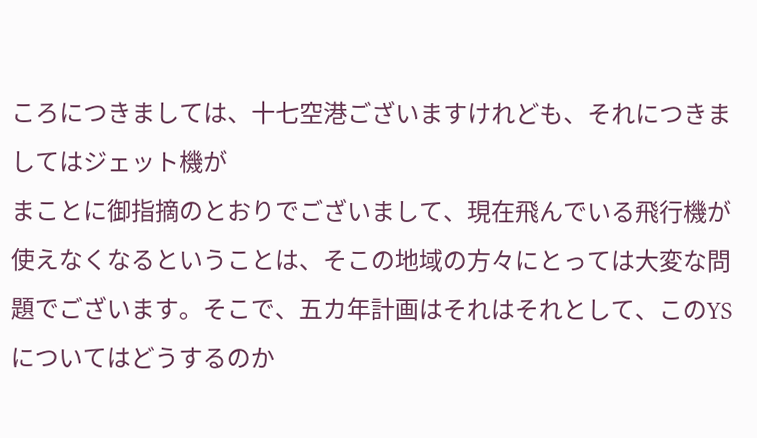ころにつきましては、十七空港ございますけれども、それにつきましてはジェット機が
まことに御指摘のとおりでございまして、現在飛んでいる飛行機が使えなくなるということは、そこの地域の方々にとっては大変な問題でございます。そこで、五カ年計画はそれはそれとして、このYSについてはどうするのか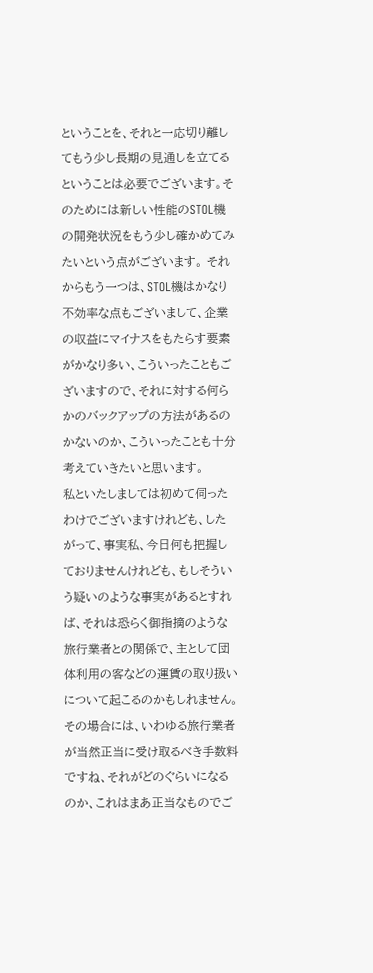ということを、それと一応切り離してもう少し長期の見通しを立てるということは必要でございます。そのためには新しい性能のSTOL機の開発状況をもう少し確かめてみたいという点がございます。 それからもう一つは、STOL機はかなり不効率な点もございまして、企業の収益にマイナスをもたらす要素がかなり多い、こういったこともございますので、それに対する何らかのバックアップの方法があるのかないのか、こういったことも十分考えていきたいと思います。
私といたしましては初めて伺ったわけでございますけれども、したがって、事実私、今日何も把握しておりませんけれども、もしそういう疑いのような事実があるとすれば、それは恐らく御指摘のような旅行業者との関係で、主として団体利用の客などの運賃の取り扱いについて起こるのかもしれません。その場合には、いわゆる旅行業者が当然正当に受け取るべき手数料ですね、それがどのぐらいになるのか、これはまあ正当なものでご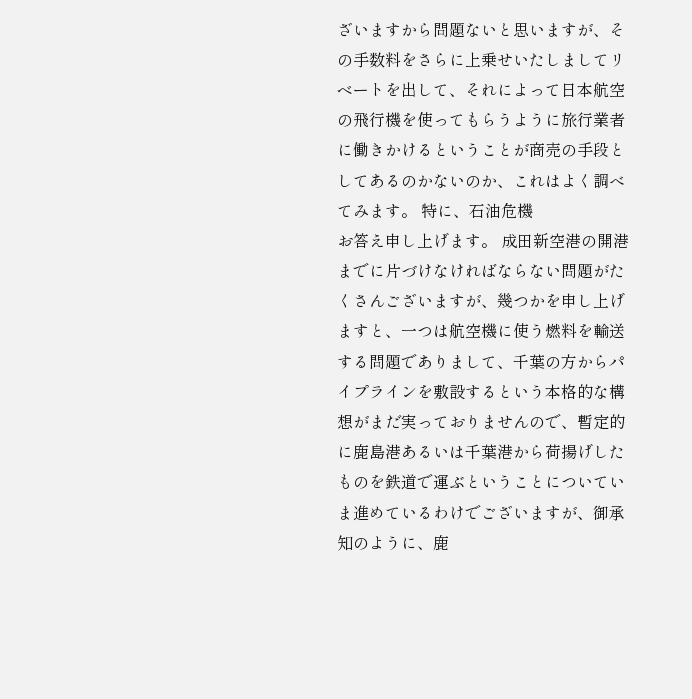ざいますから問題ないと思いますが、その手数料をさらに上乗せいたしましてリベートを出して、それによって日本航空の飛行機を使ってもらうように旅行業者に働きかけるということが商売の手段としてあるのかないのか、これはよく調べてみます。 特に、石油危機
お答え申し上げます。 成田新空港の開港までに片づけなければならない問題がたくさんございますが、幾つかを申し上げますと、一つは航空機に使う燃料を輸送する問題でありまして、千葉の方からパイプラインを敷設するという本格的な構想がまだ実っておりませんので、暫定的に鹿島港あるいは千葉港から荷揚げしたものを鉄道で運ぶということについていま進めているわけでございますが、御承知のように、鹿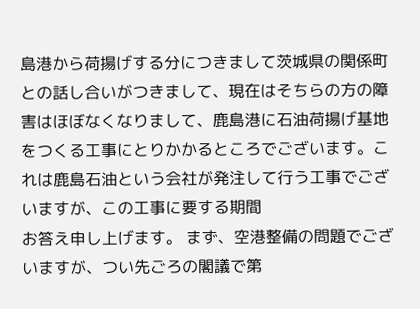島港から荷揚げする分につきまして茨城県の関係町との話し合いがつきまして、現在はそちらの方の障害はほぼなくなりまして、鹿島港に石油荷揚げ基地をつくる工事にとりかかるところでございます。これは鹿島石油という会社が発注して行う工事でございますが、この工事に要する期間
お答え申し上げます。 まず、空港整備の問題でございますが、つい先ごろの閣議で第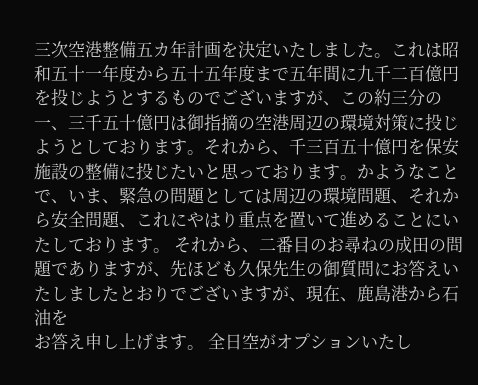三次空港整備五カ年計画を決定いたしました。これは昭和五十一年度から五十五年度まで五年間に九千二百億円を投じようとするものでございますが、この約三分の一、三千五十億円は御指摘の空港周辺の環境対策に投じようとしております。それから、千三百五十億円を保安施設の整備に投じたいと思っております。かようなことで、いま、緊急の問題としては周辺の環境問題、それから安全問題、これにやはり重点を置いて進めることにいたしております。 それから、二番目のお尋ねの成田の問題でありますが、先ほども久保先生の御質問にお答えいたしましたとおりでございますが、現在、鹿島港から石油を
お答え申し上げます。 全日空がオプションいたし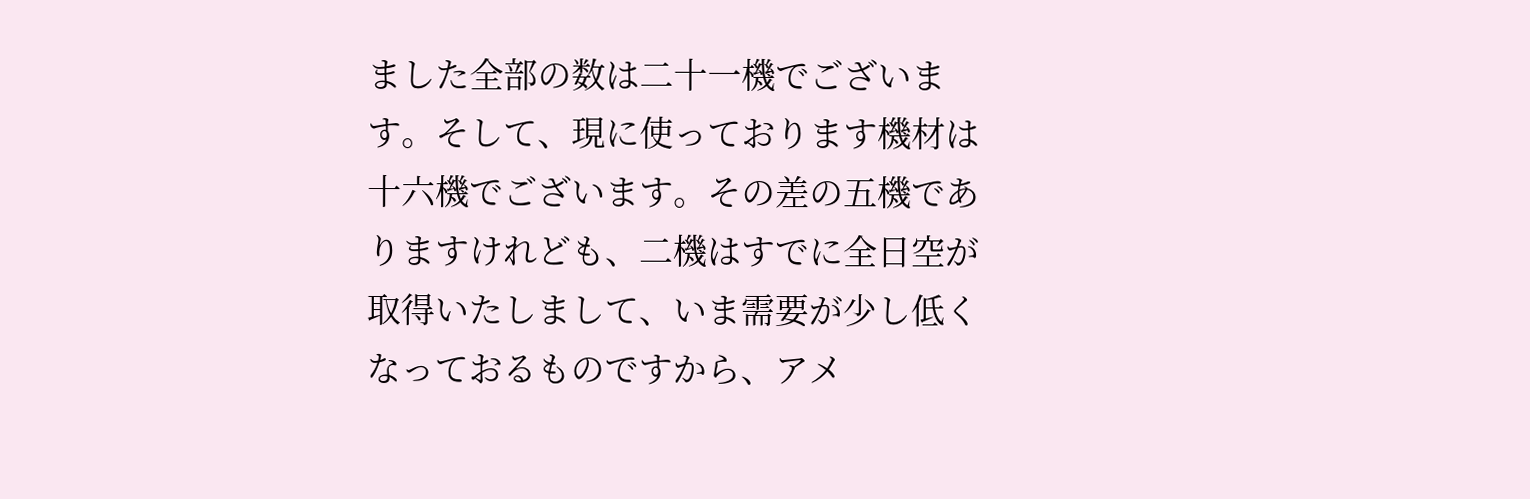ました全部の数は二十一機でございます。そして、現に使っております機材は十六機でございます。その差の五機でありますけれども、二機はすでに全日空が取得いたしまして、いま需要が少し低くなっておるものですから、アメ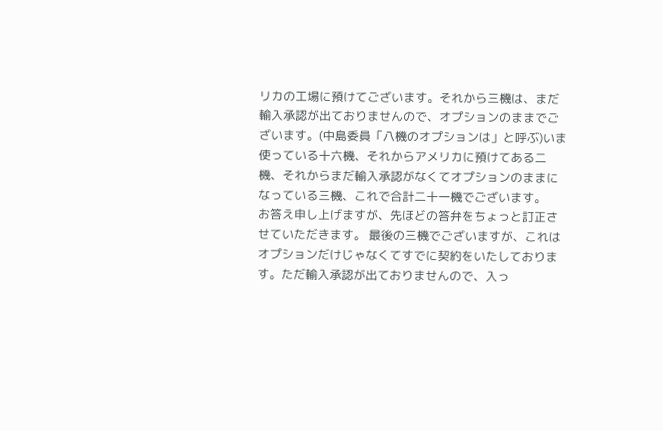リカの工場に預けてございます。それから三機は、まだ輸入承認が出ておりませんので、オプションのままでございます。(中島委員「八機のオプションは」と呼ぶ)いま使っている十六機、それからアメリカに預けてある二機、それからまだ輸入承認がなくてオプションのままになっている三機、これで合計二十一機でございます。
お答え申し上げますが、先ほどの答弁をちょっと訂正させていただきます。 最後の三機でございますが、これはオプションだけじゃなくてすでに契約をいたしております。ただ輸入承認が出ておりませんので、入っ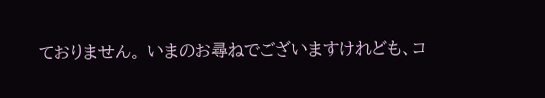ておりません。 いまのお尋ねでございますけれども、コ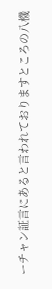ーチャン証言にあると言われておりますところの八機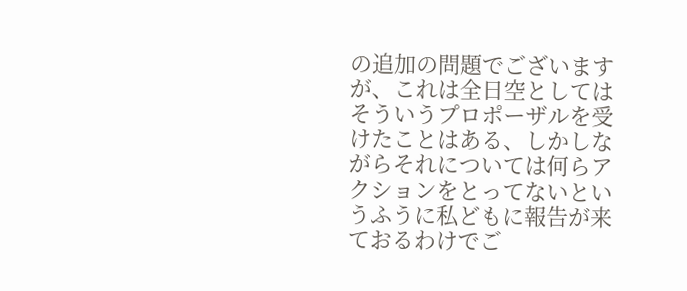の追加の問題でございますが、これは全日空としてはそういうプロポーザルを受けたことはある、しかしながらそれについては何らアクションをとってないというふうに私どもに報告が来ておるわけでご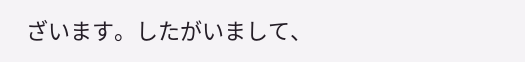ざいます。したがいまして、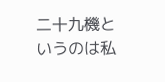二十九機というのは私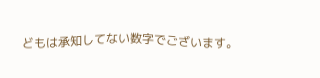どもは承知してない数字でございます。